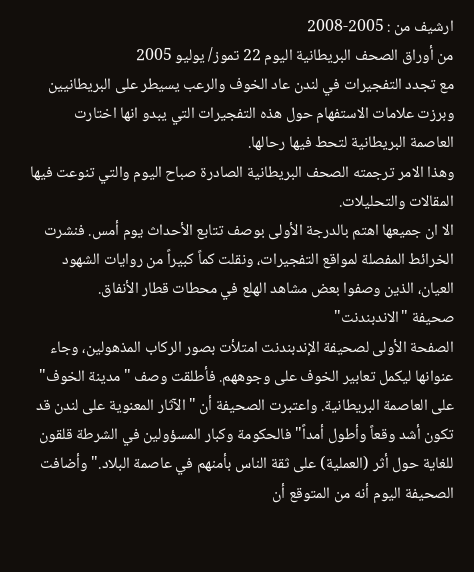ارشيف من : 2005-2008
من أوراق الصحف البريطانية اليوم 22 تموز/ يوليو 2005
مع تجدد التفجيرات في لندن عاد الخوف والرعب يسيطر على البريطانيين وبرزت علامات الاستفهام حول هذه التفجيرات التي يبدو انها اختارت العاصمة البريطانية لتحط فيها رحالها.
وهذا الامر ترجمته الصحف البريطانية الصادرة صباح اليوم والتي تنوعت فيها المقالات والتحليلات.
الا ان جميعها اهتم بالدرجة الأولى بوصف تتابع الأحداث يوم أمس. فنشرت الخرائط المفصلة لمواقع التفجيرات، ونقلت كماً كبيراً من روايات الشهود العيان، الذين وصفوا بعض مشاهد الهلع في محطات قطار الأنفاق.
صحيفة "الاندبندنت"
الصفحة الأولى لصحيفة الإندبندنت امتلأت بصور الركاب المذهولين، وجاء عنوانها ليكمل تعابير الخوف على وجوههم. فأطلقت وصف "مدينة الخوف" على العاصمة البريطانية. واعتبرت الصحيفة أن "الآثار المعنوية على لندن قد تكون أشد وقعاً وأطول أمداً" فالحكومة وكبار المسؤولين في الشرطة قلقون للغاية حول أثر (العملية) على ثقة الناس بأمنهم في عاصمة البلاد." وأضافت الصحيفة اليوم أنه من المتوقع أن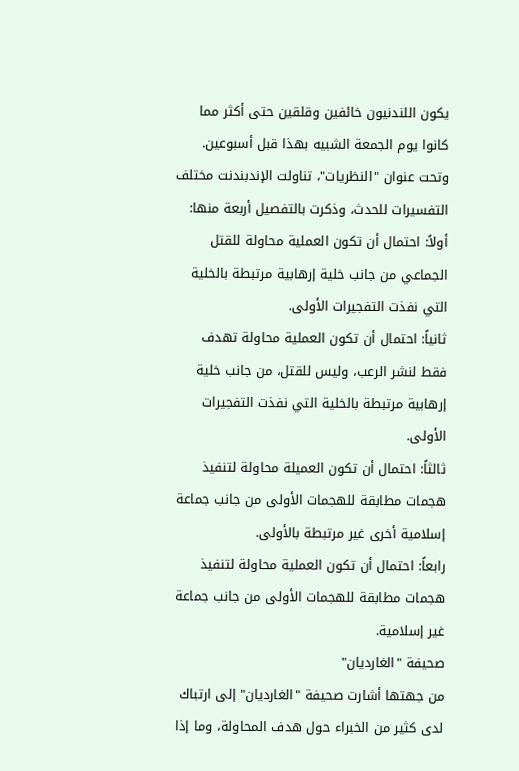يكون اللندنيون خائفين وقلقين حتى أكثر مما كانوا يوم الجمعة الشبيه بهذا قبل أسبوعين.
وتحت عنوان "النظريات"، تناولت الإندبندنت مختلف التفسيرات للحدث، وذكرت بالتفصيل أربعة منها:
أولاً: احتمال أن تكون العملية محاولة للقتل الجماعي من جانب خلية إرهابية مرتبطة بالخلية التي نفذت التفجيرات الأولى.
ثانياً: احتمال أن تكون العملية محاولة تهدف فقط لنشر الرعب، وليس للقتل، من جانب خلية إرهابية مرتبطة بالخلية التي نفذت التفجيرات الأولى.
ثالثاً: احتمال أن تكون العميلة محاولة لتنفيذ هجمات مطابقة للهجمات الأولى من جانب جماعة إسلامية أخرى غير مرتبطة بالأولى.
رابعاً: احتمال أن تكون العملية محاولة لتنفيذ هجمات مطابقة للهجمات الأولى من جانب جماعة غير إسلامية.
صحيفة "الغارديان"
من جهتها أشارت صحيفة "الغارديان" إلى ارتباك لدى كثير من الخبراء حول هدف المحاولة، وما إذا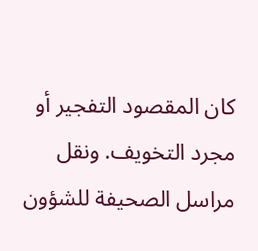كان المقصود التفجير أو مجرد التخويف. ونقل مراسل الصحيفة للشؤون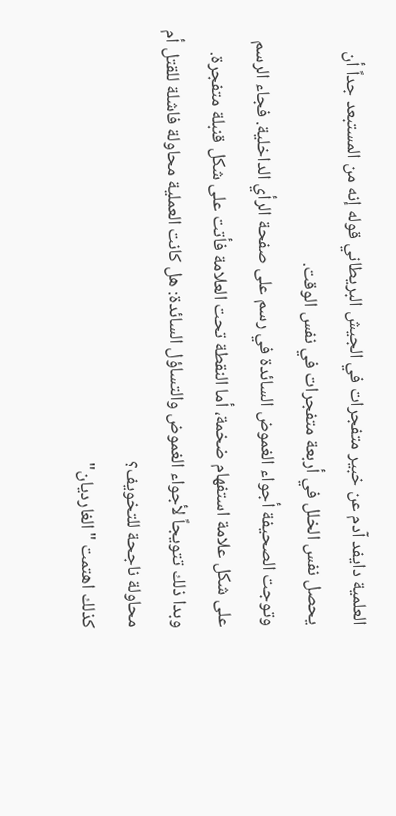العلمية دايفد آدم عن خبير متفجرات في الجيش البريطاني قوله إنه من المستبعد جداً أن يحصل نفس الخلل في أربعة متفجرات في نفس الوقت.
وتوجت الصحيفة أجواء الغموض السائدة في رسم على صفحة الرأي الداخلية. فجاء الرسم على شكل علامة استفهام ضخمة، أما النقطة تحت العلامة فأتت على شكل قنبلة متفجرة.
وبدا ذلك تتويجاً لأجواء الغموض والتساؤل السائدة: هل كانت العملية محاولة فاشلة للقتل أم محاولة ناجحة للتخويف؟
كذلك اهتمت "الغارديان"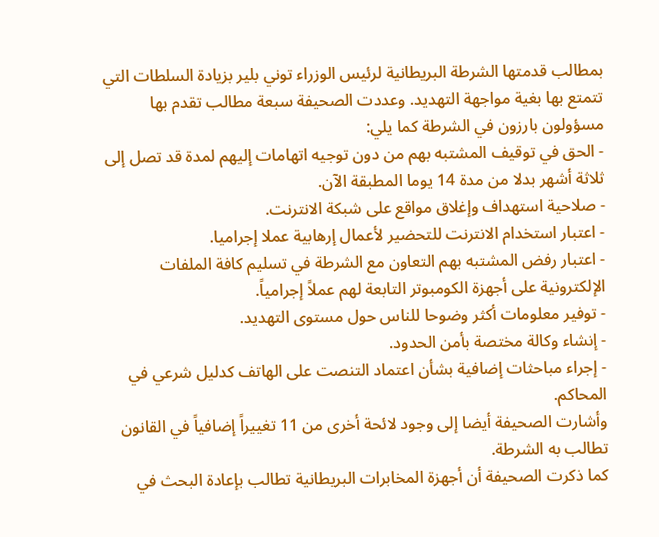بمطالب قدمتها الشرطة البريطانية لرئيس الوزراء توني بلير بزيادة السلطات التي تتمتع بها بغية مواجهة التهديد. وعددت الصحيفة سبعة مطالب تقدم بها مسؤولون بارزون في الشرطة كما يلي:
- الحق في توقيف المشتبه بهم من دون توجيه اتهامات إليهم لمدة قد تصل إلى ثلاثة أشهر بدلا من مدة 14 يوما المطبقة الآن.
- صلاحية استهداف وإغلاق مواقع على شبكة الانترنت.
- اعتبار استخدام الانترنت للتحضير لأعمال إرهابية عملا إجراميا.
- اعتبار رفض المشتبه بهم التعاون مع الشرطة في تسليم كافة الملفات الإلكترونية على أجهزة الكومبوتر التابعة لهم عملاً إجرامياً.
- توفير معلومات أكثر وضوحا للناس حول مستوى التهديد.
- إنشاء وكالة مختصة بأمن الحدود.
- إجراء مباحثات إضافية بشأن اعتماد التنصت على الهاتف كدليل شرعي في المحاكم.
وأشارت الصحيفة أيضا إلى وجود لائحة أخرى من 11 تغييراً إضافياً في القانون تطالب به الشرطة.
كما ذكرت الصحيفة أن أجهزة المخابرات البريطانية تطالب بإعادة البحث في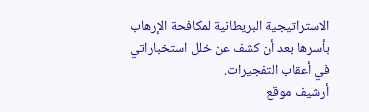الاستراتيجية البريطانية لمكافحة الإرهاب بأسرها بعد أن كشف عن خلل استخباراتي في أعقاب التفجيرات.
أرشيف موقع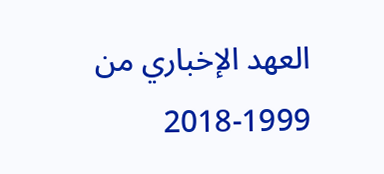العهد الإخباري من 1999-2018